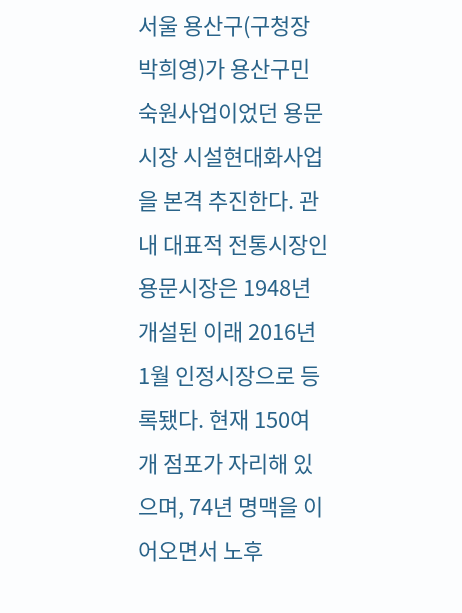서울 용산구(구청장 박희영)가 용산구민 숙원사업이었던 용문시장 시설현대화사업을 본격 추진한다. 관내 대표적 전통시장인 용문시장은 1948년 개설된 이래 2016년 1월 인정시장으로 등록됐다. 현재 150여 개 점포가 자리해 있으며, 74년 명맥을 이어오면서 노후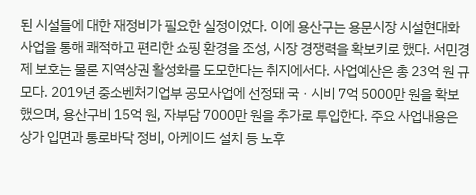된 시설들에 대한 재정비가 필요한 실정이었다. 이에 용산구는 용문시장 시설현대화사업을 통해 쾌적하고 편리한 쇼핑 환경을 조성, 시장 경쟁력을 확보키로 했다. 서민경제 보호는 물론 지역상권 활성화를 도모한다는 취지에서다. 사업예산은 총 23억 원 규모다. 2019년 중소벤처기업부 공모사업에 선정돼 국ㆍ시비 7억 5000만 원을 확보했으며, 용산구비 15억 원, 자부담 7000만 원을 추가로 투입한다. 주요 사업내용은 상가 입면과 통로바닥 정비, 아케이드 설치 등 노후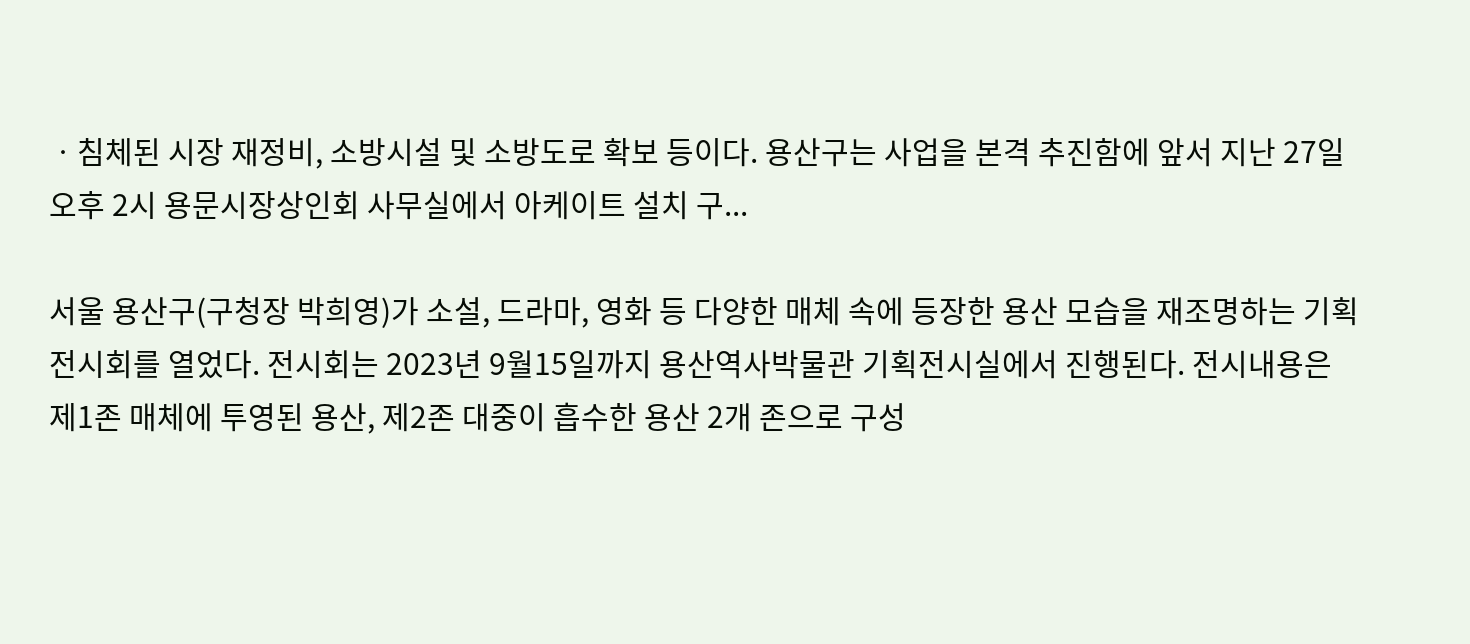ㆍ침체된 시장 재정비, 소방시설 및 소방도로 확보 등이다. 용산구는 사업을 본격 추진함에 앞서 지난 27일 오후 2시 용문시장상인회 사무실에서 아케이트 설치 구...

서울 용산구(구청장 박희영)가 소설, 드라마, 영화 등 다양한 매체 속에 등장한 용산 모습을 재조명하는 기획전시회를 열었다. 전시회는 2023년 9월15일까지 용산역사박물관 기획전시실에서 진행된다. 전시내용은 제1존 매체에 투영된 용산, 제2존 대중이 흡수한 용산 2개 존으로 구성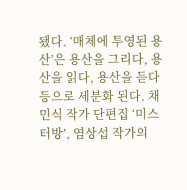됐다. ‘매체에 투영된 용산’은 용산을 그리다, 용산을 읽다, 용산을 듣다 등으로 세분화 된다. 채민식 작가 단편집 ‘미스터방’, 염상섭 작가의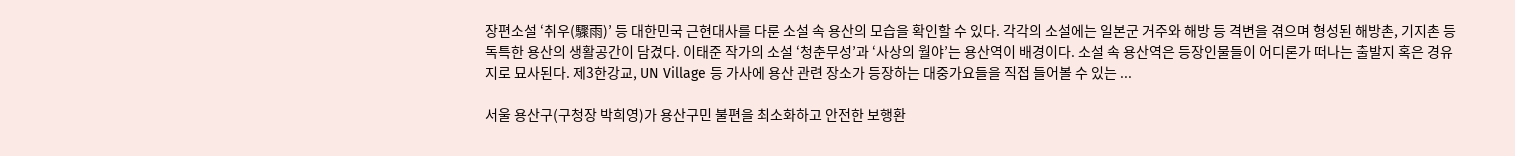장편소설 ‘취우(驟雨)’ 등 대한민국 근현대사를 다룬 소설 속 용산의 모습을 확인할 수 있다. 각각의 소설에는 일본군 거주와 해방 등 격변을 겪으며 형성된 해방촌, 기지촌 등 독특한 용산의 생활공간이 담겼다. 이태준 작가의 소설 ‘청춘무성’과 ‘사상의 월야’는 용산역이 배경이다. 소설 속 용산역은 등장인물들이 어디론가 떠나는 출발지 혹은 경유지로 묘사된다. 제3한강교, UN Village 등 가사에 용산 관련 장소가 등장하는 대중가요들을 직접 들어볼 수 있는 ...

서울 용산구(구청장 박희영)가 용산구민 불편을 최소화하고 안전한 보행환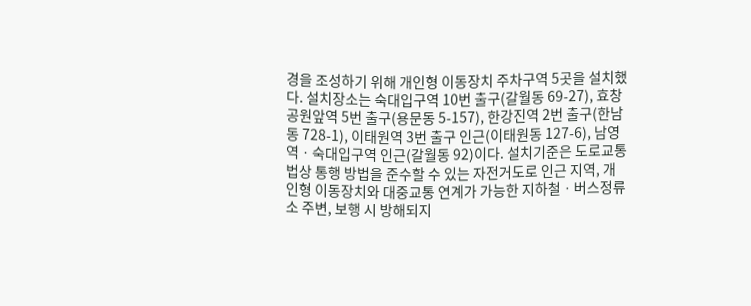경을 조성하기 위해 개인형 이동장치 주차구역 5곳을 설치했다. 설치장소는 숙대입구역 10번 출구(갈월동 69-27), 효창공원앞역 5번 출구(용문동 5-157), 한강진역 2번 출구(한남동 728-1), 이태원역 3번 출구 인근(이태원동 127-6), 남영역ㆍ숙대입구역 인근(갈월동 92)이다. 설치기준은 도로교통법상 통행 방법을 준수할 수 있는 자전거도로 인근 지역, 개인형 이동장치와 대중교통 연계가 가능한 지하철ㆍ버스정류소 주변, 보행 시 방해되지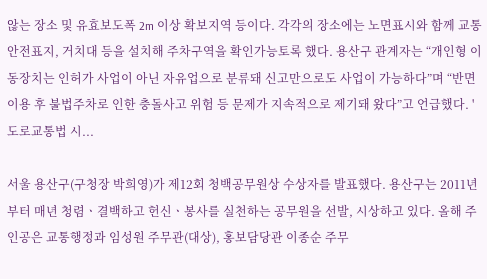않는 장소 및 유효보도폭 2m 이상 확보지역 등이다. 각각의 장소에는 노면표시와 함께 교통안전표지, 거치대 등을 설치해 주차구역을 확인가능토록 했다. 용산구 관계자는 “개인형 이동장치는 인허가 사업이 아닌 자유업으로 분류돼 신고만으로도 사업이 가능하다”며 “반면 이용 후 불법주차로 인한 충돌사고 위험 등 문제가 지속적으로 제기돼 왔다”고 언급했다. '도로교통법 시...

서울 용산구(구청장 박희영)가 제12회 청백공무원상 수상자를 발표했다. 용산구는 2011년부터 매년 청렴ㆍ결백하고 헌신ㆍ봉사를 실천하는 공무원을 선발, 시상하고 있다. 올해 주인공은 교통행정과 임성원 주무관(대상), 홍보담당관 이종순 주무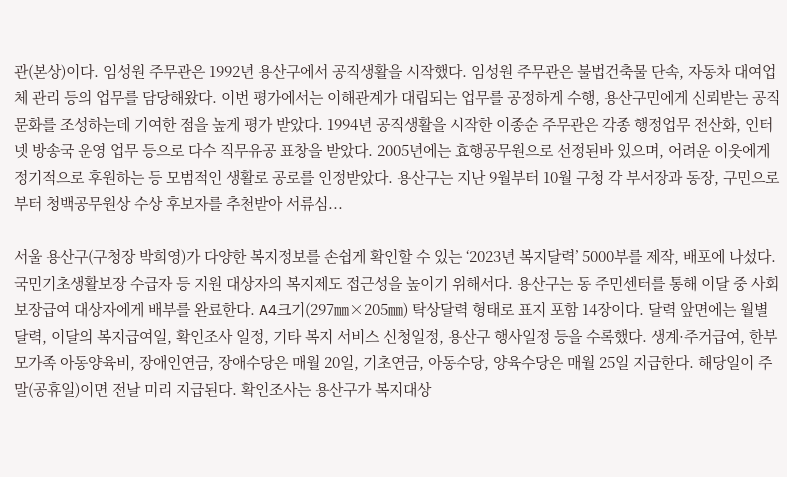관(본상)이다. 임성원 주무관은 1992년 용산구에서 공직생활을 시작했다. 임성원 주무관은 불법건축물 단속, 자동차 대여업체 관리 등의 업무를 담당해왔다. 이번 평가에서는 이해관계가 대립되는 업무를 공정하게 수행, 용산구민에게 신뢰받는 공직문화를 조성하는데 기여한 점을 높게 평가 받았다. 1994년 공직생활을 시작한 이종순 주무관은 각종 행정업무 전산화, 인터넷 방송국 운영 업무 등으로 다수 직무유공 표창을 받았다. 2005년에는 효행공무원으로 선정된바 있으며, 어려운 이웃에게 정기적으로 후원하는 등 모범적인 생활로 공로를 인정받았다. 용산구는 지난 9월부터 10월 구청 각 부서장과 동장, 구민으로부터 청백공무원상 수상 후보자를 추천받아 서류심...

서울 용산구(구청장 박희영)가 다양한 복지정보를 손쉽게 확인할 수 있는 ‘2023년 복지달력’ 5000부를 제작, 배포에 나섰다. 국민기초생활보장 수급자 등 지원 대상자의 복지제도 접근성을 높이기 위해서다. 용산구는 동 주민센터를 통해 이달 중 사회보장급여 대상자에게 배부를 완료한다. A4크기(297㎜×205㎜) 탁상달력 형태로 표지 포함 14장이다. 달력 앞면에는 월별 달력, 이달의 복지급여일, 확인조사 일정, 기타 복지 서비스 신청일정, 용산구 행사일정 등을 수록했다. 생계·주거급여, 한부모가족 아동양육비, 장애인연금, 장애수당은 매월 20일, 기초연금, 아동수당, 양육수당은 매월 25일 지급한다. 해당일이 주말(공휴일)이면 전날 미리 지급된다. 확인조사는 용산구가 복지대상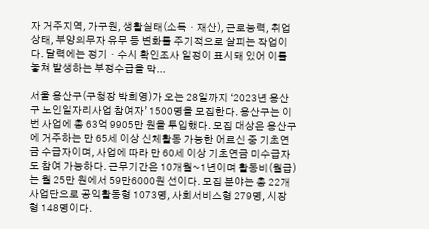자 거주지역, 가구원, 생활실태(소득ㆍ재산), 근로능력, 취업상태, 부양의무자 유무 등 변화를 주기적으로 살피는 작업이다. 달력에는 정기ㆍ수시 확인조사 일정이 표시돼 있어 이를 놓쳐 발생하는 부정수급을 막...

서울 용산구(구청장 박희영)가 오는 28일까지 ‘2023년 용산구 노인일자리사업 참여자’ 1500명을 모집한다. 용산구는 이번 사업에 총 63억 9905만 원을 투입했다. 모집 대상은 용산구에 거주하는 만 65세 이상 신체활동 가능한 어르신 중 기초연금 수급자이며, 사업에 따라 만 60세 이상 기초연금 미수급자도 참여 가능하다. 근무기간은 10개월~1년이며 활동비(월급)는 월 25만 원에서 59만6000원 선이다. 모집 분야는 총 22개 사업단으로 공익활동형 1073명, 사회서비스형 279명, 시장형 148명이다.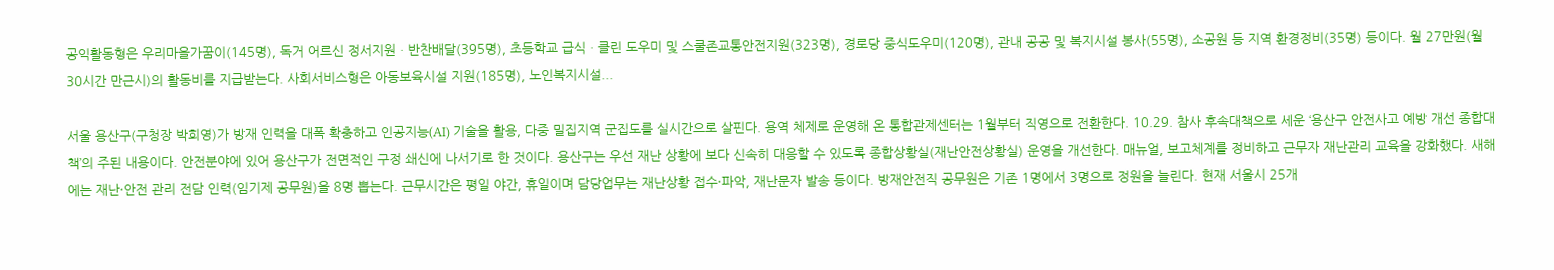공익활동형은 우리마을가꿈이(145명), 독거 어르신 정서지원ㆍ반찬배달(395명), 초등학교 급식ㆍ클린 도우미 및 스쿨존교통안전지원(323명), 경로당 중식도우미(120명), 관내 공공 및 복지시설 봉사(55명), 소공원 등 지역 환경정비(35명) 등이다. 월 27만원(월 30시간 만근시)의 활동비를 지급받는다. 사회서비스형은 아동보육시설 지원(185명), 노인복지시설...

서울 용산구(구청장 박희영)가 방재 인력을 대폭 확충하고 인공지능(AI) 기술을 활용, 다중 밀집지역 군집도를 실시간으로 살핀다. 용역 체제로 운영해 온 통합관제센터는 1월부터 직영으로 전환한다. 10.29. 참사 후속대책으로 세운 ‘용산구 안전사고 예방 개선 종합대책’의 주된 내용이다. 안전분야에 있어 용산구가 전면적인 구정 쇄신에 나서기로 한 것이다. 용산구는 우선 재난 상황에 보다 신속히 대응할 수 있도록 종합상황실(재난안전상황실) 운영을 개선한다. 매뉴얼, 보고체계를 정비하고 근무자 재난관리 교육을 강화했다. 새해에는 재난·안전 관리 전담 인력(임기제 공무원)을 8명 뽑는다. 근무시간은 평일 야간, 휴일이며 담당업무는 재난상황 접수·파악, 재난문자 발송 등이다. 방재안전직 공무원은 기존 1명에서 3명으로 정원을 늘린다. 현재 서울시 25개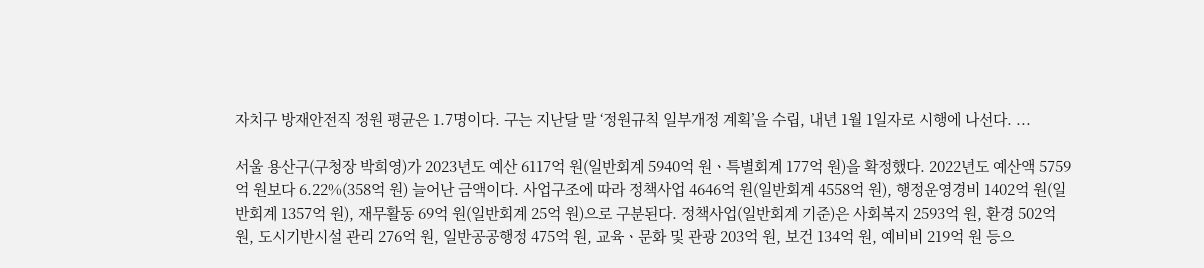자치구 방재안전직 정원 평균은 1.7명이다. 구는 지난달 말 ‘정원규칙 일부개정 계획’을 수립, 내년 1월 1일자로 시행에 나선다. ...

서울 용산구(구청장 박희영)가 2023년도 예산 6117억 원(일반회계 5940억 원ㆍ특별회계 177억 원)을 확정했다. 2022년도 예산액 5759억 원보다 6.22%(358억 원) 늘어난 금액이다. 사업구조에 따라 정책사업 4646억 원(일반회계 4558억 원), 행정운영경비 1402억 원(일반회계 1357억 원), 재무활동 69억 원(일반회계 25억 원)으로 구분된다. 정책사업(일반회계 기준)은 사회복지 2593억 원, 환경 502억 원, 도시기반시설 관리 276억 원, 일반공공행정 475억 원, 교육ㆍ문화 및 관광 203억 원, 보건 134억 원, 예비비 219억 원 등으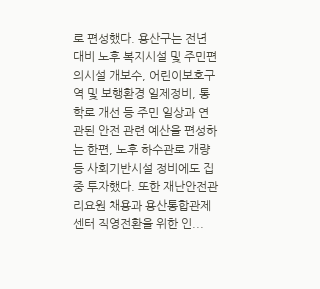로 편성했다. 용산구는 전년 대비 노후 복지시설 및 주민편의시설 개보수, 어린이보호구역 및 보행환경 일제정비, 통학로 개선 등 주민 일상과 연관된 안전 관련 예산을 편성하는 한편, 노후 하수관로 개량 등 사회기반시설 정비에도 집중 투자했다. 또한 재난안전관리요원 채용과 용산통합관제센터 직영전환을 위한 인...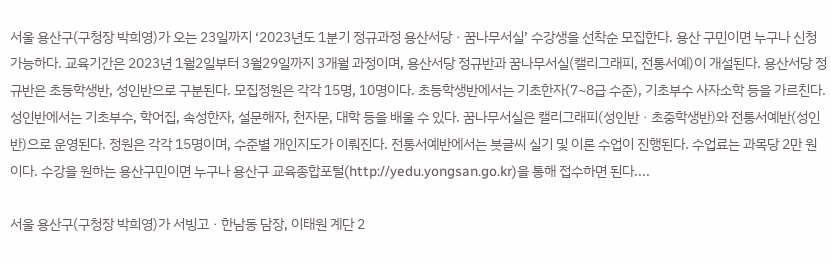서울 용산구(구청장 박희영)가 오는 23일까지 ‘2023년도 1분기 정규과정 용산서당ㆍ꿈나무서실’ 수강생을 선착순 모집한다. 용산 구민이면 누구나 신청가능하다. 교육기간은 2023년 1월2일부터 3월29일까지 3개월 과정이며, 용산서당 정규반과 꿈나무서실(캘리그래피, 전통서예)이 개설된다. 용산서당 정규반은 초등학생반, 성인반으로 구분된다. 모집정원은 각각 15명, 10명이다. 초등학생반에서는 기초한자(7~8급 수준), 기초부수 사자소학 등을 가르친다. 성인반에서는 기초부수, 학어집, 속성한자, 설문해자, 천자문, 대학 등을 배울 수 있다. 꿈나무서실은 캘리그래피(성인반ㆍ초중학생반)와 전통서예반(성인반)으로 운영된다. 정원은 각각 15명이며, 수준별 개인지도가 이뤄진다. 전통서예반에서는 붓글씨 실기 및 이론 수업이 진행된다. 수업료는 과목당 2만 원이다. 수강을 원하는 용산구민이면 누구나 용산구 교육종합포털(http://yedu.yongsan.go.kr)을 통해 접수하면 된다....

서울 용산구(구청장 박희영)가 서빙고ㆍ한남동 담장, 이태원 계단 2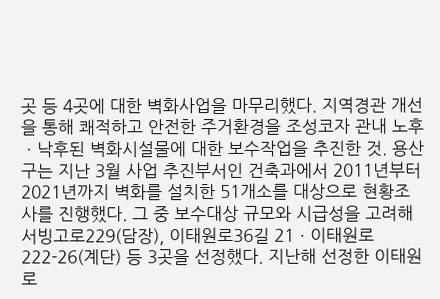곳 등 4곳에 대한 벽화사업을 마무리했다. 지역경관 개선을 통해 쾌적하고 안전한 주거환경을 조성코자 관내 노후ㆍ낙후된 벽화시설물에 대한 보수작업을 추진한 것. 용산구는 지난 3월 사업 추진부서인 건축과에서 2011년부터 2021년까지 벽화를 설치한 51개소를 대상으로 현황조사를 진행했다. 그 중 보수대상 규모와 시급성을 고려해 서빙고로229(담장), 이태원로36길 21ㆍ이태원로222-26(계단) 등 3곳을 선정했다. 지난해 선정한 이태원로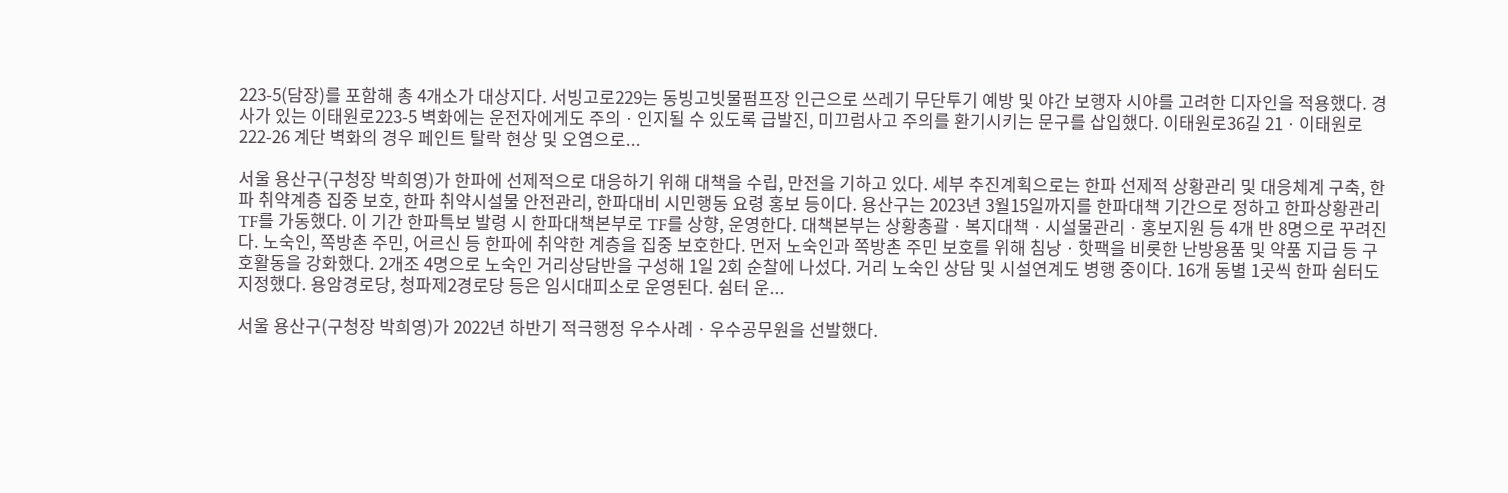223-5(담장)를 포함해 총 4개소가 대상지다. 서빙고로229는 동빙고빗물펌프장 인근으로 쓰레기 무단투기 예방 및 야간 보행자 시야를 고려한 디자인을 적용했다. 경사가 있는 이태원로223-5 벽화에는 운전자에게도 주의ㆍ인지될 수 있도록 급발진, 미끄럼사고 주의를 환기시키는 문구를 삽입했다. 이태원로36길 21ㆍ이태원로 222-26 계단 벽화의 경우 페인트 탈락 현상 및 오염으로...

서울 용산구(구청장 박희영)가 한파에 선제적으로 대응하기 위해 대책을 수립, 만전을 기하고 있다. 세부 추진계획으로는 한파 선제적 상황관리 및 대응체계 구축, 한파 취약계층 집중 보호, 한파 취약시설물 안전관리, 한파대비 시민행동 요령 홍보 등이다. 용산구는 2023년 3월15일까지를 한파대책 기간으로 정하고 한파상황관리 TF를 가동했다. 이 기간 한파특보 발령 시 한파대책본부로 TF를 상향, 운영한다. 대책본부는 상황총괄ㆍ복지대책ㆍ시설물관리ㆍ홍보지원 등 4개 반 8명으로 꾸려진다. 노숙인, 쪽방촌 주민, 어르신 등 한파에 취약한 계층을 집중 보호한다. 먼저 노숙인과 쪽방촌 주민 보호를 위해 침낭ㆍ핫팩을 비롯한 난방용품 및 약품 지급 등 구호활동을 강화했다. 2개조 4명으로 노숙인 거리상담반을 구성해 1일 2회 순찰에 나섰다. 거리 노숙인 상담 및 시설연계도 병행 중이다. 16개 동별 1곳씩 한파 쉼터도 지정했다. 용암경로당, 청파제2경로당 등은 임시대피소로 운영된다. 쉼터 운...

서울 용산구(구청장 박희영)가 2022년 하반기 적극행정 우수사례ㆍ우수공무원을 선발했다.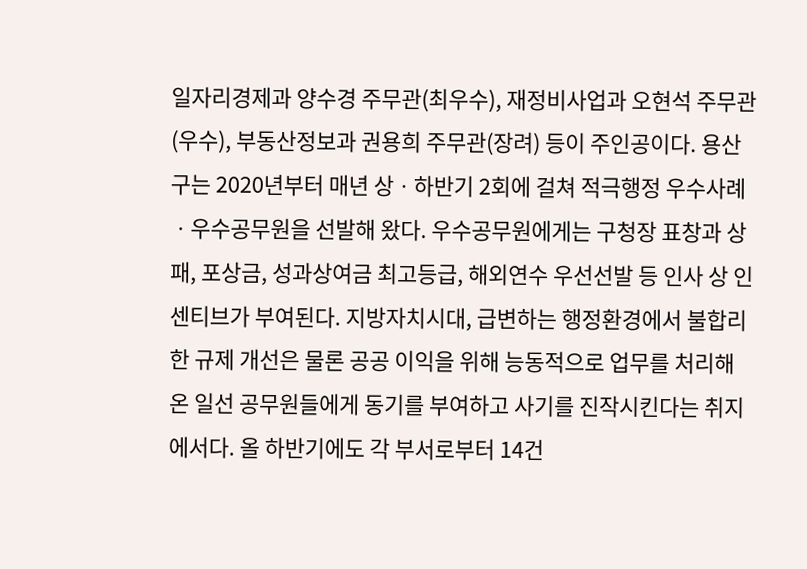일자리경제과 양수경 주무관(최우수), 재정비사업과 오현석 주무관(우수), 부동산정보과 권용희 주무관(장려) 등이 주인공이다. 용산구는 2020년부터 매년 상ㆍ하반기 2회에 걸쳐 적극행정 우수사례ㆍ우수공무원을 선발해 왔다. 우수공무원에게는 구청장 표창과 상패, 포상금, 성과상여금 최고등급, 해외연수 우선선발 등 인사 상 인센티브가 부여된다. 지방자치시대, 급변하는 행정환경에서 불합리한 규제 개선은 물론 공공 이익을 위해 능동적으로 업무를 처리해 온 일선 공무원들에게 동기를 부여하고 사기를 진작시킨다는 취지에서다. 올 하반기에도 각 부서로부터 14건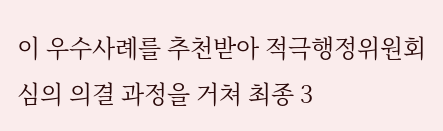이 우수사례를 추천받아 적극행정위원회 심의 의결 과정을 거쳐 최종 3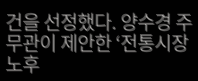건을 선정했다. 양수경 주무관이 제안한 ‘전통시장 노후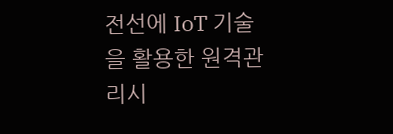전선에 IoT 기술을 활용한 원격관리시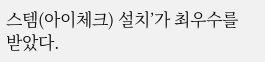스템(아이체크) 설치’가 최우수를 받았다.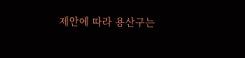제안에 따라 용산구는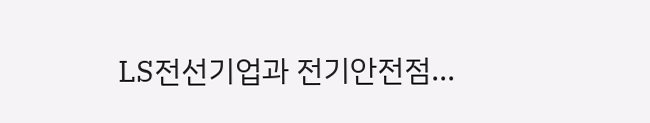LS전선기업과 전기안전점...